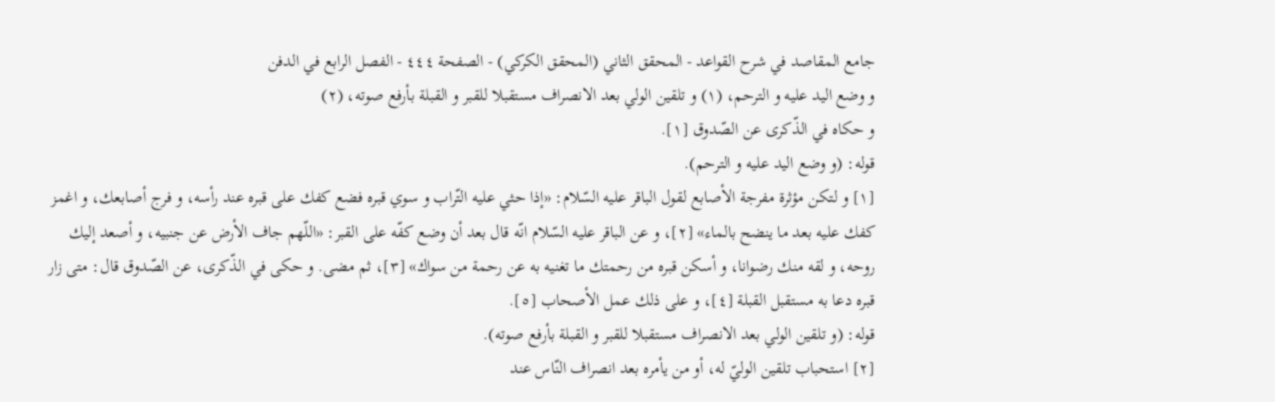جامع المقاصد في شرح القواعد - المحقق الثاني (المحقق الكركي) - الصفحة ٤٤٤ - الفصل الرابع في الدفن
و وضع اليد عليه و الترحم، (١) و تلقين الولي بعد الانصراف مستقبلا للقبر و القبلة بأرفع صوته، (٢)
و حكاه في الذّكرى عن الصّدوق [١].
قوله: (و وضع اليد عليه و الترحم).
[١] و لتكن مؤثرة مفرجة الأصابع لقول الباقر عليه السّلام: «إذا حثي عليه التّراب و سوي قبره فضع كفك على قبره عند رأسه، و فرج أصابعك، و اغمز كفك عليه بعد ما ينضح بالماء» [٢]، و عن الباقر عليه السّلام انّه قال بعد أن وضع كفّه على القبر: «اللّهم جاف الأرض عن جنبيه، و أصعد إليك روحه، و لقه منك رضوانا، و أسكن قبره من رحمتك ما تغنيه به عن رحمة من سواك» [٣]، ثم مضى. و حكى في الذّكرى، عن الصّدوق قال: متى زار قبره دعا به مستقبل القبلة [٤]، و على ذلك عمل الأصحاب [٥].
قوله: (و تلقين الولي بعد الانصراف مستقبلا للقبر و القبلة بأرفع صوته).
[٢] استحباب تلقين الوليّ له، أو من يأمره بعد انصراف النّاس عند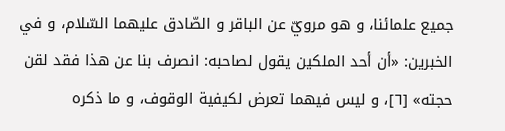جميع علمائنا، و هو مرويّ عن الباقر و الصّادق عليهما السّلام، و في الخبرين: «أن أحد الملكين يقول لصاحبه: انصرف بنا عن هذا فقد لقن حجته» [٦]، و ليس فيهما تعرض لكيفية الوقوف، و ما ذكره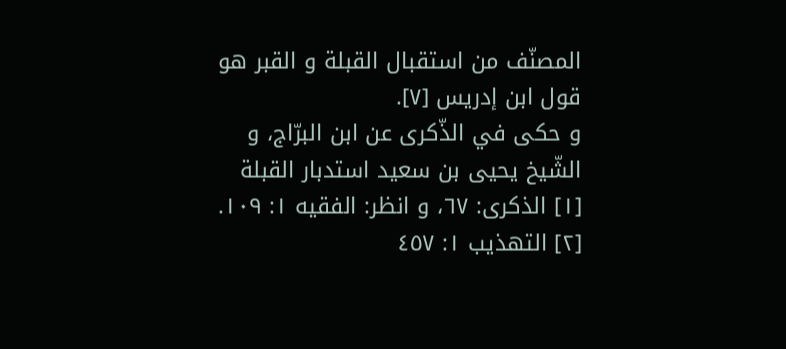المصنّف من استقبال القبلة و القبر هو قول ابن إدريس [٧].
و حكى في الذّكرى عن ابن البرّاج، و الشّيخ يحيى بن سعيد استدبار القبلة
[١] الذكرى: ٦٧، و انظر: الفقيه ١: ١٠٩.
[٢] التهذيب ١: ٤٥٧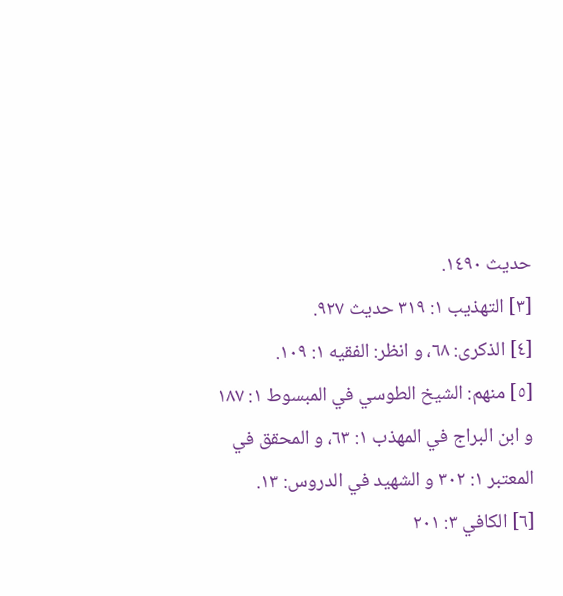حديث ١٤٩٠.
[٣] التهذيب ١: ٣١٩ حديث ٩٢٧.
[٤] الذكرى: ٦٨، و انظر: الفقيه ١: ١٠٩.
[٥] منهم: الشيخ الطوسي في المبسوط ١: ١٨٧ و ابن البراج في المهذب ١: ٦٣، و المحقق في المعتبر ١: ٣٠٢ و الشهيد في الدروس: ١٣.
[٦] الكافي ٣: ٢٠١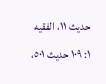حديث ١١، الفقيه ١: ١٠٩ حديث ٥٠١،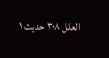العلل ٣٠٨ حديث ١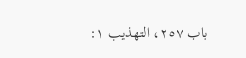باب ٢٥٧، التهذيب ١: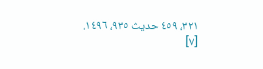٣٢١، ٤٥٩ حديث ٩٣٥، ١٤٩٦.
[٧]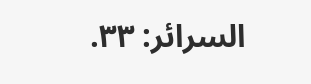السرائر: ٣٣.